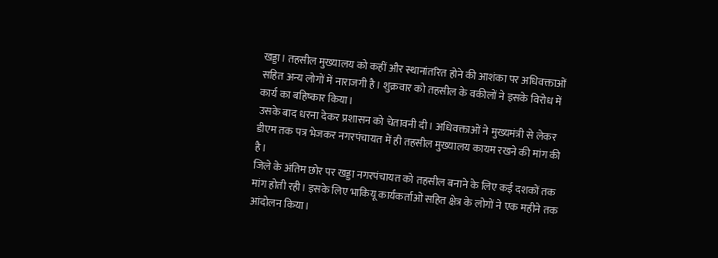खड्डा। तहसील मुख्यालय को कहीं और स्थानांतरित होने की आशंका पर अधिवक्ताओं सहित अन्य लोगों में नाराजगी है। शुक्रवार को तहसील के वकीलों ने इसके विरोध में कार्य का बहिष्कार किया।
उसके बाद धरना देकर प्रशासन को चेतावनी दी। अधिवक्ताओं ने मुख्यमंत्री से लेकर डीएम तक पत्र भेजकर नगरपंचायत में ही तहसील मुख्यालय कायम रखने की मांग की है।
जिले के अंतिम छोर पर खड्डा नगरपंचायत को तहसील बनाने के लिए कई दशकों तक मांग होती रही। इसके लिए भाकियू कार्यकर्ताओं सहित क्षेत्र के लोगों ने एक महीने तक आंदोलन किया।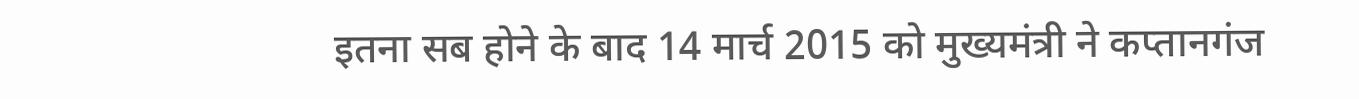इतना सब होने के बाद 14 मार्च 2015 को मुख्यमंत्री ने कप्तानगंज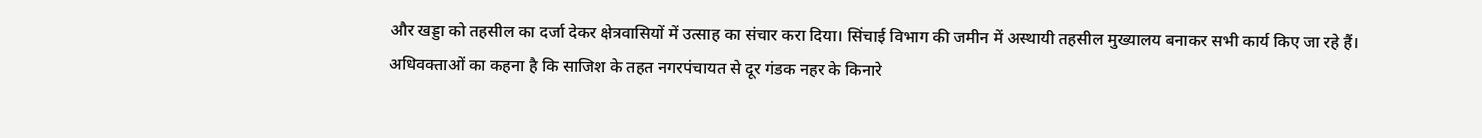और खड्डा को तहसील का दर्जा देकर क्षेत्रवासियों में उत्साह का संचार करा दिया। सिंचाई विभाग की जमीन में अस्थायी तहसील मुख्यालय बनाकर सभी कार्य किए जा रहे हैं।
अधिवक्ताओं का कहना है कि साजिश के तहत नगरपंचायत से दूर गंडक नहर के किनारे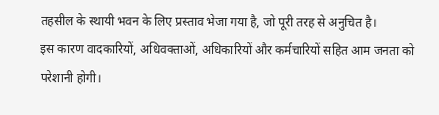तहसील के स्थायी भवन के लिए प्रस्ताव भेजा गया है, जो पूरी तरह से अनुचित है।
इस कारण वादकारियों, अधिवक्ताओं, अधिकारियों और कर्मचारियों सहित आम जनता को परेशानी होगी।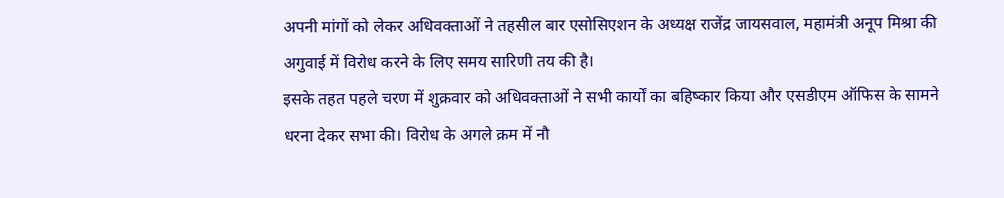अपनी मांगों को लेकर अधिवक्ताओं ने तहसील बार एसोसिएशन के अध्यक्ष राजेंद्र जायसवाल, महामंत्री अनूप मिश्रा की अगुवाई में विरोध करने के लिए समय सारिणी तय की है।
इसके तहत पहले चरण में शुक्रवार को अधिवक्ताओं ने सभी कार्यों का बहिष्कार किया और एसडीएम ऑफिस के सामने धरना देकर सभा की। विरोध के अगले क्रम में नौ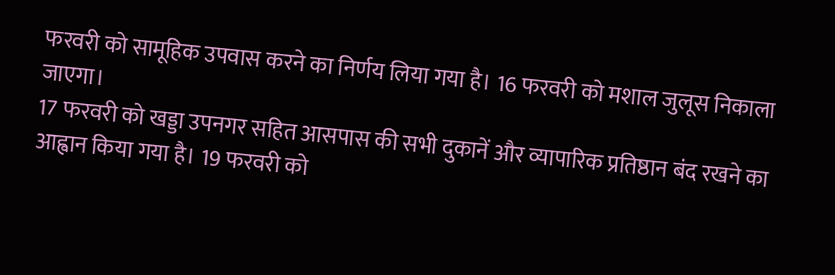फरवरी को सामूहिक उपवास करने का निर्णय लिया गया है। 16 फरवरी को मशाल जुलूस निकाला जाएगा।
17 फरवरी को खड्डा उपनगर सहित आसपास की सभी दुकानें और व्यापारिक प्रतिष्ठान बंद रखने का आह्वान किया गया है। 19 फरवरी को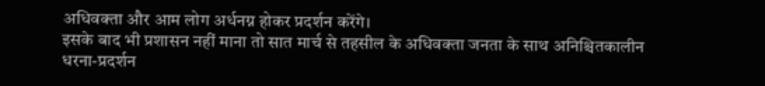अधिवक्ता और आम लोग अर्धनग्न होकर प्रदर्शन करेंगे।
इसके बाद भी प्रशासन नहीं माना तो सात मार्च से तहसील के अधिवक्ता जनता के साथ अनिश्चितकालीन धरना-प्रदर्शन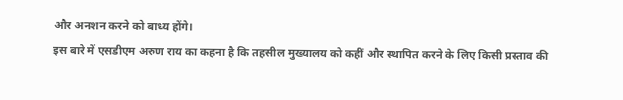और अनशन करने को बाध्य होंगे।
इस बारे में एसडीएम अरुण राय का कहना है कि तहसील मुख्यालय को कहीं और स्थापित करने के लिए किसी प्रस्ताव की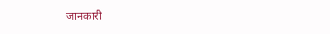जानकारी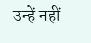उन्हें नहीं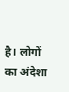है। लोगों का अंदेशा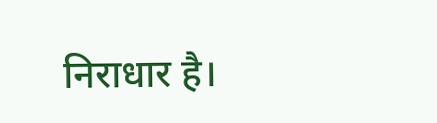निराधार है।